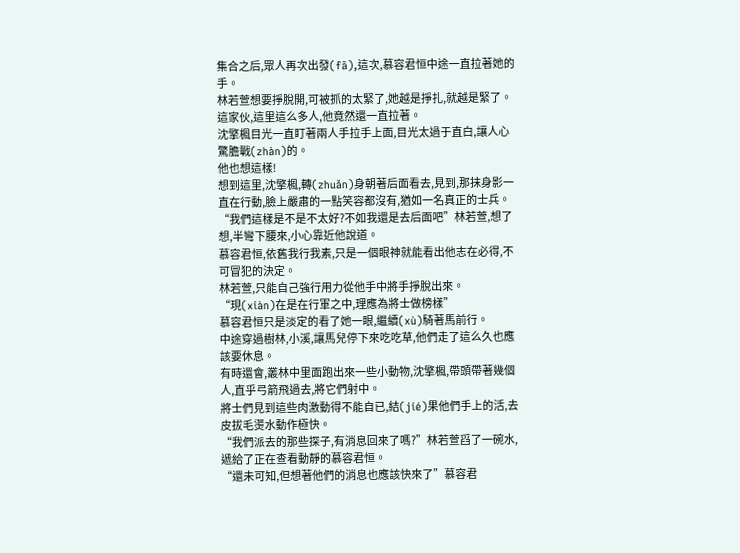集合之后,眾人再次出發(fā),這次,慕容君恒中途一直拉著她的手。
林若萱想要掙脫開,可被抓的太緊了,她越是掙扎,就越是緊了。
這家伙,這里這么多人,他竟然還一直拉著。
沈擎楓目光一直盯著兩人手拉手上面,目光太過于直白,讓人心驚膽戰(zhàn)的。
他也想這樣!
想到這里,沈擎楓,轉(zhuǎn)身朝著后面看去,見到,那抹身影一直在行動,臉上嚴肅的一點笑容都沒有,猶如一名真正的士兵。
“我們這樣是不是不太好?不如我還是去后面吧”林若萱,想了想,半彎下腰來,小心靠近他說道。
慕容君恒,依舊我行我素,只是一個眼神就能看出他志在必得,不可冒犯的決定。
林若萱,只能自己強行用力從他手中將手掙脫出來。
“現(xiàn)在是在行軍之中,理應為將士做榜樣”
慕容君恒只是淡定的看了她一眼,繼續(xù)騎著馬前行。
中途穿過樹林,小溪,讓馬兒停下來吃吃草,他們走了這么久也應該要休息。
有時還會,叢林中里面跑出來一些小動物,沈擎楓,帶頭帶著幾個人,直乎弓箭飛過去,將它們射中。
將士們見到這些肉激動得不能自已,結(jié)果他們手上的活,去皮拔毛燙水動作極快。
“我們派去的那些探子,有消息回來了嗎?”林若萱舀了一碗水,遞給了正在查看動靜的慕容君恒。
“還未可知,但想著他們的消息也應該快來了”慕容君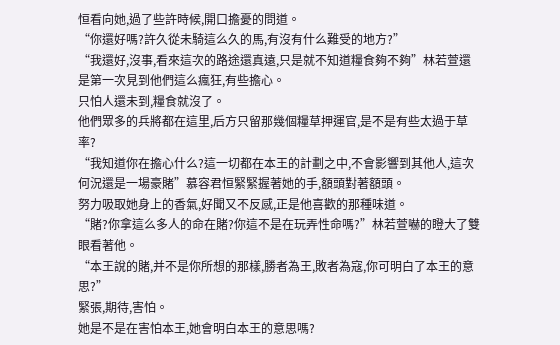恒看向她,過了些許時候,開口擔憂的問道。
“你還好嗎?許久從未騎這么久的馬,有沒有什么難受的地方?”
“我還好,沒事,看來這次的路途還真遠,只是就不知道糧食夠不夠”林若萱還是第一次見到他們這么瘋狂,有些擔心。
只怕人還未到,糧食就沒了。
他們眾多的兵將都在這里,后方只留那幾個糧草押運官,是不是有些太過于草率?
“我知道你在擔心什么?這一切都在本王的計劃之中,不會影響到其他人,這次何況還是一場豪賭”慕容君恒緊緊握著她的手,額頭對著額頭。
努力吸取她身上的香氣,好聞又不反感,正是他喜歡的那種味道。
“賭?你拿這么多人的命在賭?你這不是在玩弄性命嗎?”林若萱嚇的瞪大了雙眼看著他。
“本王說的賭,并不是你所想的那樣,勝者為王,敗者為寇,你可明白了本王的意思?”
緊張,期待,害怕。
她是不是在害怕本王,她會明白本王的意思嗎?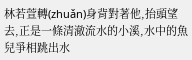林若萱轉(zhuǎn)身背對著他,抬頭望去,正是一條清澈流水的小溪,水中的魚兒爭相跳出水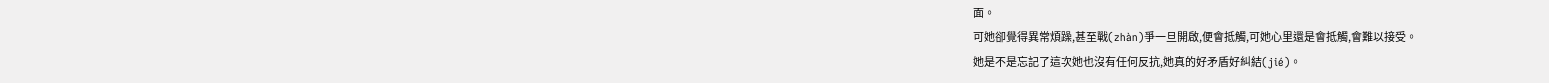面。
可她卻覺得異常煩躁,甚至戰(zhàn)爭一旦開啟,便會抵觸,可她心里還是會抵觸,會難以接受。
她是不是忘記了這次她也沒有任何反抗,她真的好矛盾好糾結(jié)。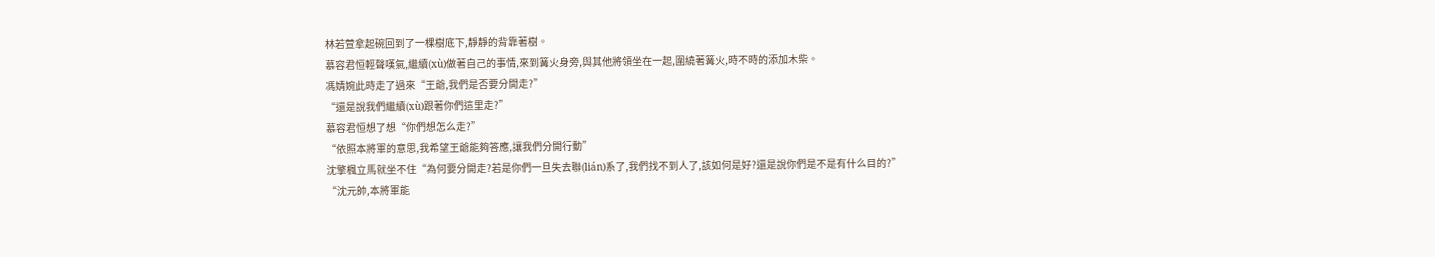林若萱拿起碗回到了一棵樹底下,靜靜的背靠著樹。
慕容君恒輕聲嘆氣,繼續(xù)做著自己的事情,來到篝火身旁,與其他將領坐在一起,圍繞著篝火,時不時的添加木柴。
馮婧婉此時走了過來“王爺,我們是否要分開走?”
“還是說我們繼續(xù)跟著你們這里走?”
慕容君恒想了想“你們想怎么走?”
“依照本將軍的意思,我希望王爺能夠答應,讓我們分開行動”
沈擎楓立馬就坐不住“為何要分開走?若是你們一旦失去聯(lián)系了,我們找不到人了,該如何是好?還是說你們是不是有什么目的?”
“沈元帥,本將軍能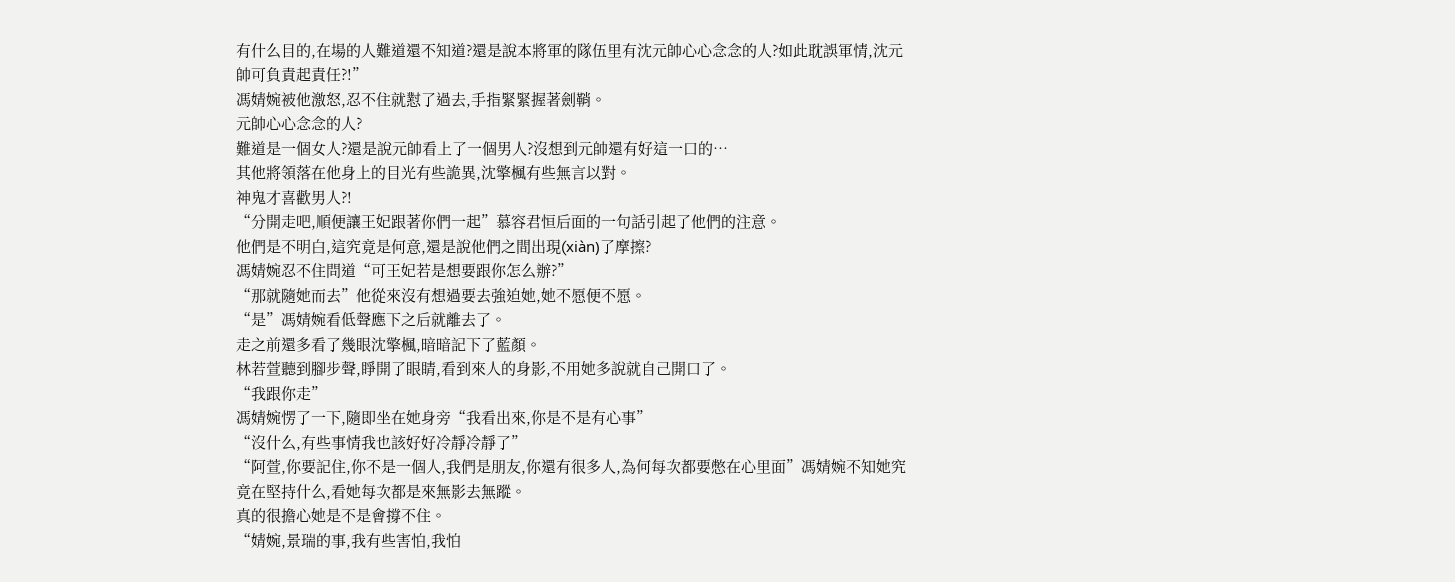有什么目的,在場的人難道還不知道?還是說本將軍的隊伍里有沈元帥心心念念的人?如此耽誤軍情,沈元帥可負責起責任?!”
馮婧婉被他激怒,忍不住就懟了過去,手指緊緊握著劍鞘。
元帥心心念念的人?
難道是一個女人?還是說元帥看上了一個男人?沒想到元帥還有好這一口的…
其他將領落在他身上的目光有些詭異,沈擎楓有些無言以對。
神鬼才喜歡男人?!
“分開走吧,順便讓王妃跟著你們一起”慕容君恒后面的一句話引起了他們的注意。
他們是不明白,這究竟是何意,還是說他們之間出現(xiàn)了摩擦?
馮婧婉忍不住問道“可王妃若是想要跟你怎么辦?”
“那就隨她而去”他從來沒有想過要去強迫她,她不愿便不愿。
“是”馮婧婉看低聲應下之后就離去了。
走之前還多看了幾眼沈擎楓,暗暗記下了藍顏。
林若萱聽到腳步聲,睜開了眼睛,看到來人的身影,不用她多說就自己開口了。
“我跟你走”
馮婧婉愣了一下,隨即坐在她身旁“我看出來,你是不是有心事”
“沒什么,有些事情我也該好好冷靜冷靜了”
“阿萱,你要記住,你不是一個人,我們是朋友,你還有很多人,為何每次都要憋在心里面”馮婧婉不知她究竟在堅持什么,看她每次都是來無影去無蹤。
真的很擔心她是不是會撐不住。
“婧婉,景瑞的事,我有些害怕,我怕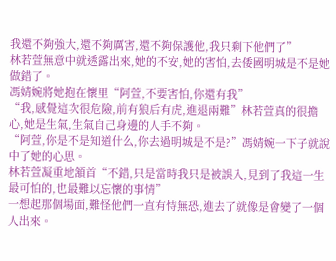我還不夠強大,還不夠厲害,還不夠保護他,我只剩下他們了”
林若萱無意中就透露出來,她的不安,她的害怕,去倭國明城是不是她做錯了。
馮婧婉將她抱在懷里“阿萱,不要害怕,你還有我”
“我,感覺這次很危險,前有狼后有虎,進退兩難”林若萱真的很擔心,她是生氣,生氣自己身邊的人手不夠。
“阿萱,你是不是知道什么,你去過明城是不是?”馮婧婉一下子就說中了她的心思。
林若萱凝重地頷首“不錯,只是當時我只是被誤入,見到了我這一生最可怕的,也最難以忘懷的事情”
一想起那個場面,難怪他們一直有恃無恐,進去了就像是會變了一個人出來。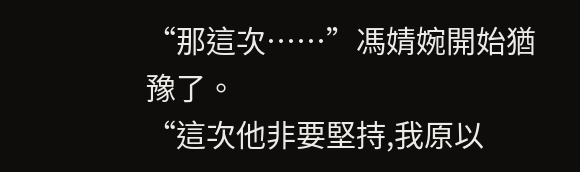“那這次……”馮婧婉開始猶豫了。
“這次他非要堅持,我原以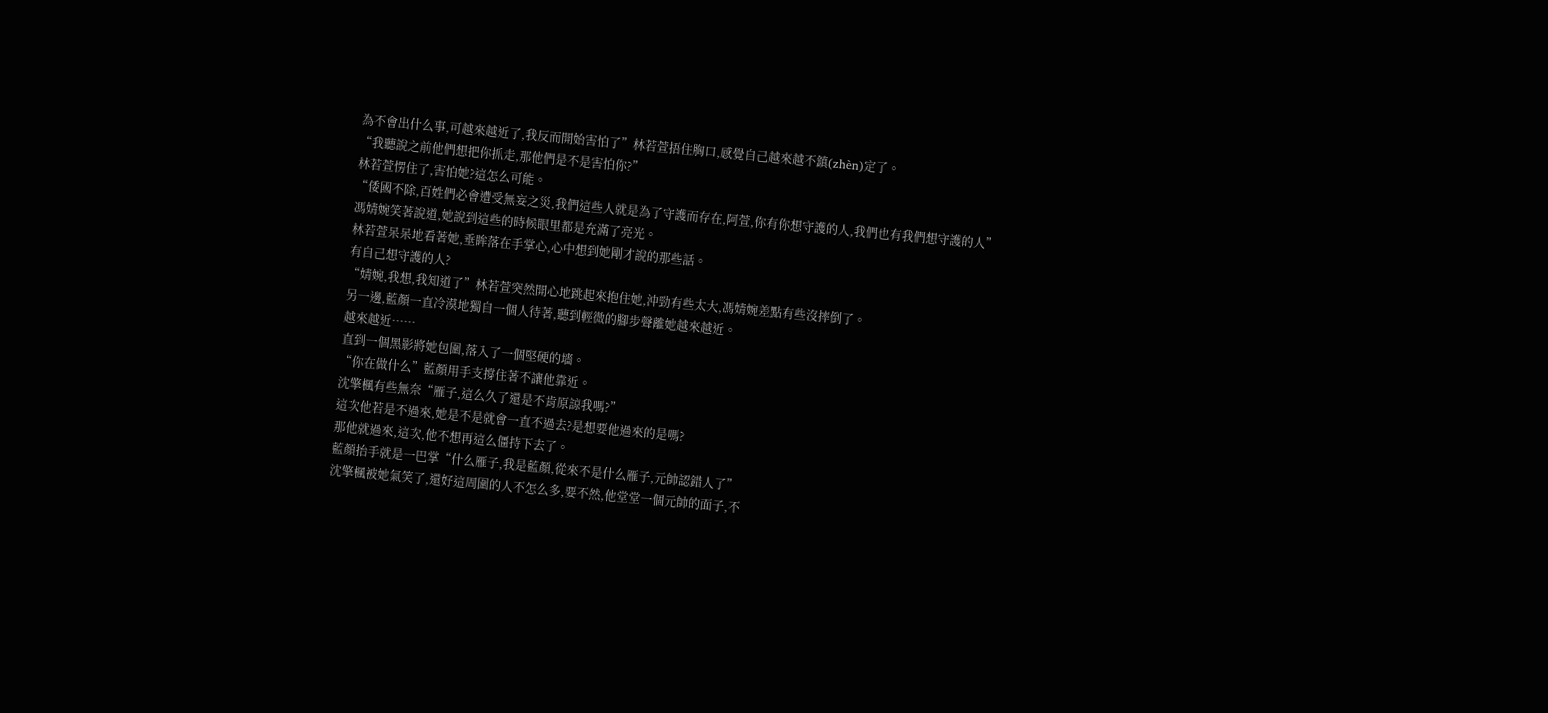為不會出什么事,可越來越近了,我反而開始害怕了”林若萱捂住胸口,感覺自己越來越不鎮(zhèn)定了。
“我聽說之前他們想把你抓走,那他們是不是害怕你?”
林若萱愣住了,害怕她?這怎么可能。
“倭國不除,百姓們必會遭受無妄之災,我們這些人就是為了守護而存在,阿萱,你有你想守護的人,我們也有我們想守護的人”
馮婧婉笑著說道,她說到這些的時候眼里都是充滿了亮光。
林若萱呆呆地看著她,垂眸落在手掌心,心中想到她剛才說的那些話。
有自己想守護的人?
“婧婉,我想,我知道了”林若萱突然開心地跳起來抱住她,沖勁有些太大,馮婧婉差點有些沒摔倒了。
另一邊,藍顏一直冷漠地獨自一個人待著,聽到輕微的腳步聲離她越來越近。
越來越近……
直到一個黑影將她包圍,落入了一個堅硬的墻。
“你在做什么”藍顏用手支撐住著不讓他靠近。
沈擎楓有些無奈“雁子,這么久了還是不肯原諒我嗎?”
這次他若是不過來,她是不是就會一直不過去?是想要他過來的是嗎?
那他就過來,這次,他不想再這么僵持下去了。
藍顏抬手就是一巴掌“什么雁子,我是藍顏,從來不是什么雁子,元帥認錯人了”
沈擎楓被她氣笑了,還好這周圍的人不怎么多,要不然,他堂堂一個元帥的面子,不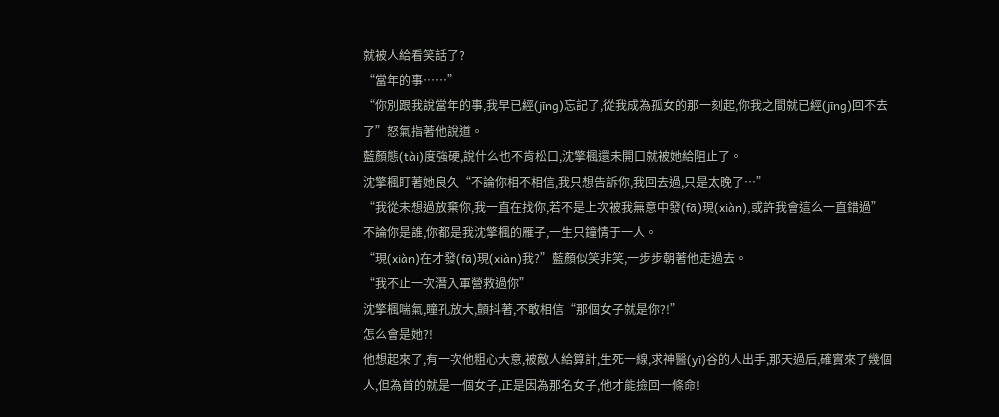就被人給看笑話了?
“當年的事……”
“你別跟我說當年的事,我早已經(jīng)忘記了,從我成為孤女的那一刻起,你我之間就已經(jīng)回不去了”怒氣指著他說道。
藍顏態(tài)度強硬,說什么也不肯松口,沈擎楓還未開口就被她給阻止了。
沈擎楓盯著她良久“不論你相不相信,我只想告訴你,我回去過,只是太晚了…”
“我從未想過放棄你,我一直在找你,若不是上次被我無意中發(fā)現(xiàn),或許我會這么一直錯過”
不論你是誰,你都是我沈擎楓的雁子,一生只鐘情于一人。
“現(xiàn)在才發(fā)現(xiàn)我?”藍顏似笑非笑,一步步朝著他走過去。
“我不止一次潛入軍營救過你”
沈擎楓喘氣,瞳孔放大,顫抖著,不敢相信“那個女子就是你?!”
怎么會是她?!
他想起來了,有一次他粗心大意,被敵人給算計,生死一線,求神醫(yī)谷的人出手,那天過后,確實來了幾個人,但為首的就是一個女子,正是因為那名女子,他才能撿回一條命!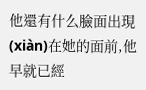他還有什么臉面出現(xiàn)在她的面前,他早就已經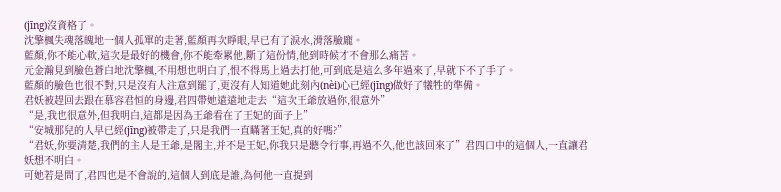(jīng)沒資格了。
沈擎楓失魂落魄地一個人孤單的走著,藍顏再次睜眼,早已有了淚水,滑落臉龐。
藍顏,你不能心軟,這次是最好的機會,你不能牽累他,斷了這份情,他到時候才不會那么痛苦。
元金瀚見到臉色蒼白地沈擎楓,不用想也明白了,恨不得馬上過去打他,可到底是這么多年過來了,早就下不了手了。
藍顏的臉色也很不對,只是沒有人注意到罷了,更沒有人知道她此刻內(nèi)心已經(jīng)做好了犧牲的準備。
君妖被趕回去跟在慕容君恒的身邊,君四帶她遠遠地走去“這次王爺放過你,很意外”
“是,我也很意外,但我明白,這都是因為王爺看在了王妃的面子上”
“安城那兒的人早已經(jīng)被帶走了,只是我們一直瞞著王妃,真的好嗎?”
“君妖,你要清楚,我們的主人是王爺,是閣主,并不是王妃,你我只是聽令行事,再過不久,他也該回來了”君四口中的這個人,一直讓君妖想不明白。
可她若是問了,君四也是不會說的,這個人到底是誰,為何他一直提到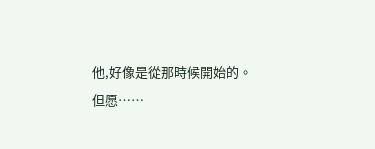他,好像是從那時候開始的。
但愿……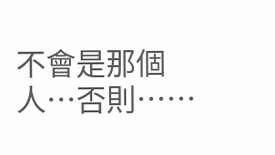不會是那個人…否則……